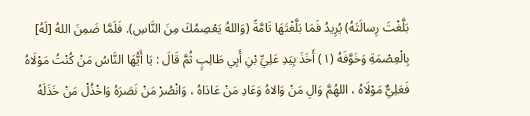بَلَّغْتَ رِسالَتَهُ) يُرِيدُ فَمَا بَلَّغْتَهَا تَامَّةً (وَاللهُ يَعْصِمُكَ مِنَ النَّاسِ). فَلَمَّا ضَمِنَ اللهُ [لَهُ] بِالْعِصْمَةِ وَخَوَّفَهُ (١) أَخَذَ بِيَدِ عَلِيِّ بْنِ أَبِي طَالِبٍ ثُمَّ قَالَ : يَا أَيُّهَا النَّاسُ مَنْ كُنْتُ مَوْلَاهُ فَعَلِيٌّ مَوْلَاهُ ، اللهُمَّ وَالِ مَنْ وَالاهُ وَعَادِ مَنْ عَادَاهُ ، وَانْصُرْ مَنْ نَصَرَهُ وَاخْذُلْ مَنْ خَذَلَهُ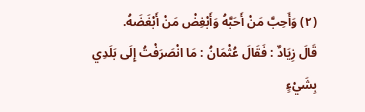(٢) وَأَحِبَّ مَنْ أَحَبَّهُ وَأَبْغِضْ مَنْ أَبْغَضَهُ.
قَالَ زِيَادٌ : فَقَالَ عُثْمَانُ : مَا انْصَرَفْتُ إِلَى بَلَدِي بِشَيْءٍ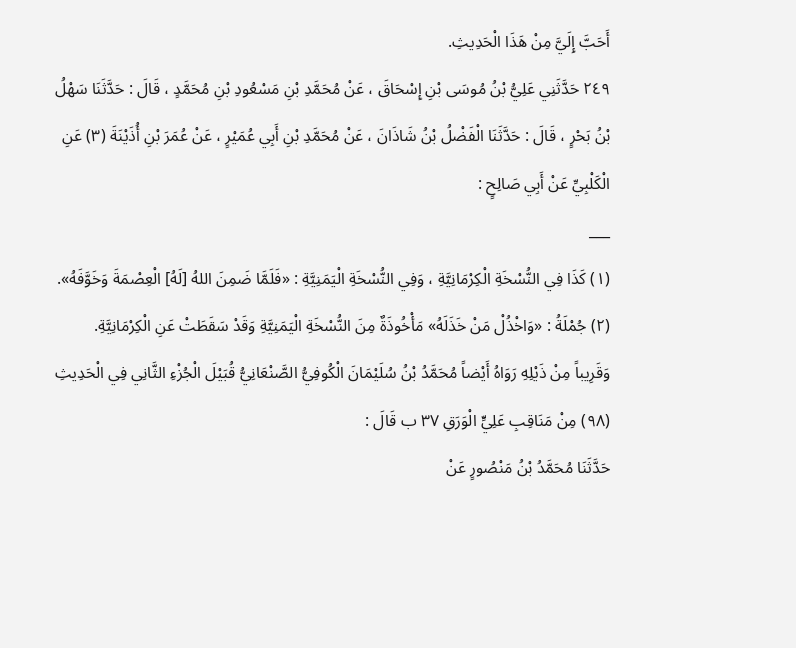أَحَبَّ إِلَيَّ مِنْ هَذَا الْحَدِيثِ.
٢٤٩ حَدَّثَنِي عَلِيُّ بْنُ مُوسَى بْنِ إِسْحَاقَ ، عَنْ مُحَمَّدِ بْنِ مَسْعُودِ بْنِ مُحَمَّدٍ ، قَالَ : حَدَّثَنَا سَهْلُ بْنُ بَحْرٍ ، قَالَ : حَدَّثَنَا الْفَضْلُ بْنُ شَاذَانَ ، عَنْ مُحَمَّدِ بْنِ أَبِي عُمَيْرٍ ، عَنْ عُمَرَ بْنِ أُذَيْنَةَ (٣) عَنِ الْكَلْبِيِّ عَنْ أَبِي صَالِحٍ :
___
(١) كَذَا فِي النُّسْخَةِ الْكِرْمَانِيَّةِ ، وَفِي النُّسْخَةِ الْيَمَنِيَّةِ : «فَلَمَّا ضَمِنَ اللهُ [لَهُ] الْعِصْمَةَ وَخَوَّفَهُ».
(٢) جُمْلَةُ : «وَاخْذُلْ مَنْ خَذَلَهُ» مَأْخُوذَةٌ مِنَ النُّسْخَةِ الْيَمَنِيَّةِ وَقَدْ سَقَطَتْ عَنِ الْكِرْمَانِيَّةِ.
وَقَرِيباً مِنْ ذَيْلِهِ رَوَاهُ أَيْضاً مُحَمَّدُ بْنُ سُلَيْمَانَ الْكُوفِيُّ الصَّنْعَانِيُّ قُبَيْلَ الْجُزْءِ الثَّانِي فِي الْحَدِيثِ (٩٨) مِنْ مَنَاقِبِ عَلِيٍّ الْوَرَقِ ٣٧ ب قَالَ :
حَدَّثَنَا مُحَمَّدُ بْنُ مَنْصُورٍ عَنْ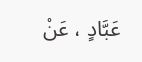عَبَّادٍ ، عَنْ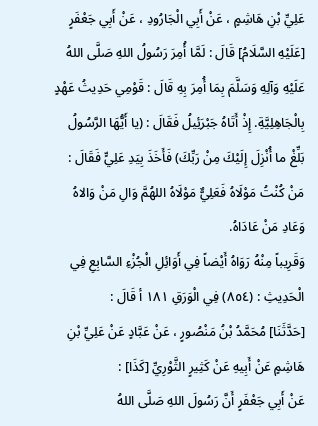عَلِيِّ بْنِ هَاشِمٍ ، عَنْ أَبِي الْجَارُودِ ، عَنْ أَبِي جَعْفَرٍ [عَلَيْهِ السَّلَامُ] قَالَ : لَمَّا أُمِرَ رَسُولُ اللهِ صَلَّى اللهُ عَلَيْهِ وَآلِهِ وَسَلَّمَ بِمَا أُمِرَ بِهِ قَالَ : قَوْمِي حَدِيثُ عَهْدٍ بِالْجَاهِلِيَّةِ. إِذْ أَتَاهُ جَبْرَئِيلُ فَقَالَ : (يا أَيُّهَا الرَّسُولُ بَلِّغْ ما أُنْزِلَ إِلَيْكَ مِنْ رَبِّكَ) فَأَخَذَ بِيَدِ عَلِيٍّ فَقَالَ : مَنْ كُنْتُ مَوْلَاهُ فَعَلِيٌّ مَوْلَاهُ اللهُمَّ وَالِ مَنْ وَالاهُ وَعَادِ مَنْ عَادَاهُ.
وَقَرِيباً مِنْهُ رَوَاهُ أَيْضاً فِي أَوَائِلِ الْجُزْءِ السَّابِعِ فِي الْحَدِيثِ : (٨٥٤) فِي الْوَرَقِ ١٨١ أ قَالَ :
[حَدَّثَنَا] مُحَمَّدُ بْنُ مَنْصُورٍ ، عَنْ عَبَّادٍ عَنْ عَلِيِّ بْنِ هَاشِمٍ عَنْ أَبِيهِ عَنْ كَثِيرٍ الثَّوْرِيِّ [كَذَا] :
عَنْ أَبِي جَعْفَرٍ أَنَّ رَسُولَ اللهِ صَلَّى اللهُ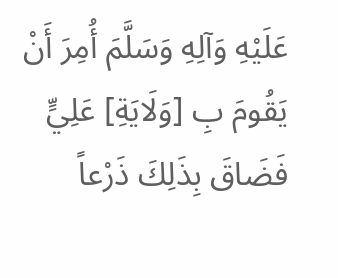عَلَيْهِ وَآلِهِ وَسَلَّمَ أُمِرَ أَنْ يَقُومَ بِ [وَلَايَةِ] عَلِيٍّ فَضَاقَ بِذَلِكَ ذَرْعاً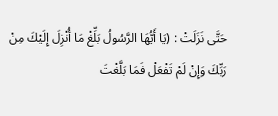حَتَّى نَزَلَتْ : (يَا أَيُّهَا الرَّسُولُ بَلِّغْ مَا أُنْزِلَ إِلَيْكَ مِنْ رَبِّكَ وَإِنْ لَمْ تَفْعَلْ فَمَا بَلَّغْتَ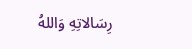رِسَالاتِهِ وَاللهُ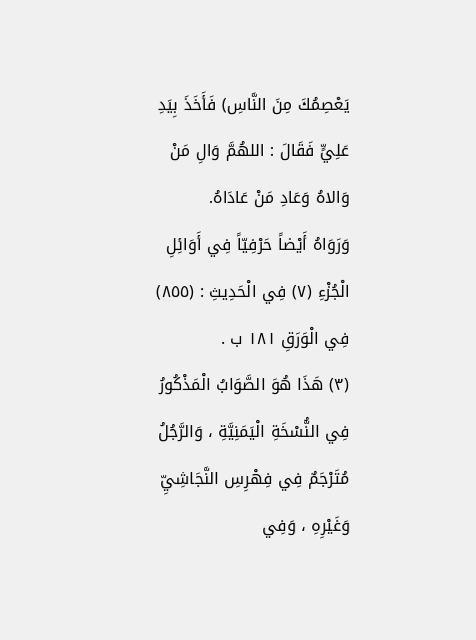يَعْصِمُكَ مِنَ النَّاسِ) فَأَخَذَ بِيَدِ عَلِيٍّ فَقَالَ : اللهُمَّ وَالِ مَنْ وَالاهُ وَعَادِ مَنْ عَادَاهُ.
وَرَوَاهُ أَيْضاً حَرْفِيّاً فِي أَوَائِلِ الْجُزْءِ (٧) فِي الْحَدِيثِ : (٨٥٥) فِي الْوَرَقِ ١٨١ ب .
(٣) هَذَا هُوَ الصَّوَابُ الْمَذْكُورُ فِي النُّسْخَةِ الْيَمَنِيَّةِ ، وَالرَّجُلُ مُتَرْجَمٌ فِي فِهْرِسِ النَّجَاشِيِّ وَغَيْرِهِ ، وَفِي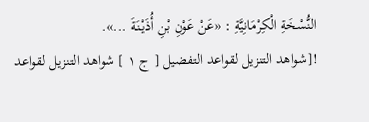النُّسْخَةِ الْكِرْمَانِيَّةِ : «عَنْ عَوْنِ بْنِ أُذَيْنَةَ ...».
![شواهد التنزيل لقواعد التفضيل [ ج ١ ] شواهد التنزيل لقواعد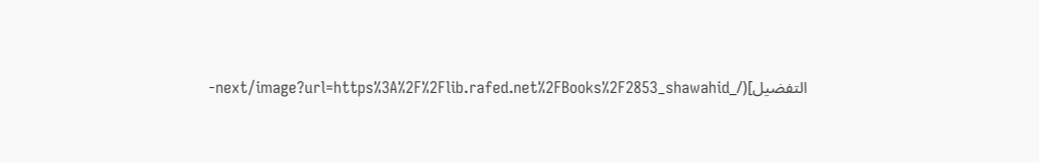التفضيل](/_next/image?url=https%3A%2F%2Flib.rafed.net%2FBooks%2F2853_shawahid-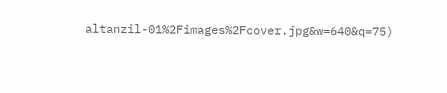altanzil-01%2Fimages%2Fcover.jpg&w=640&q=75)